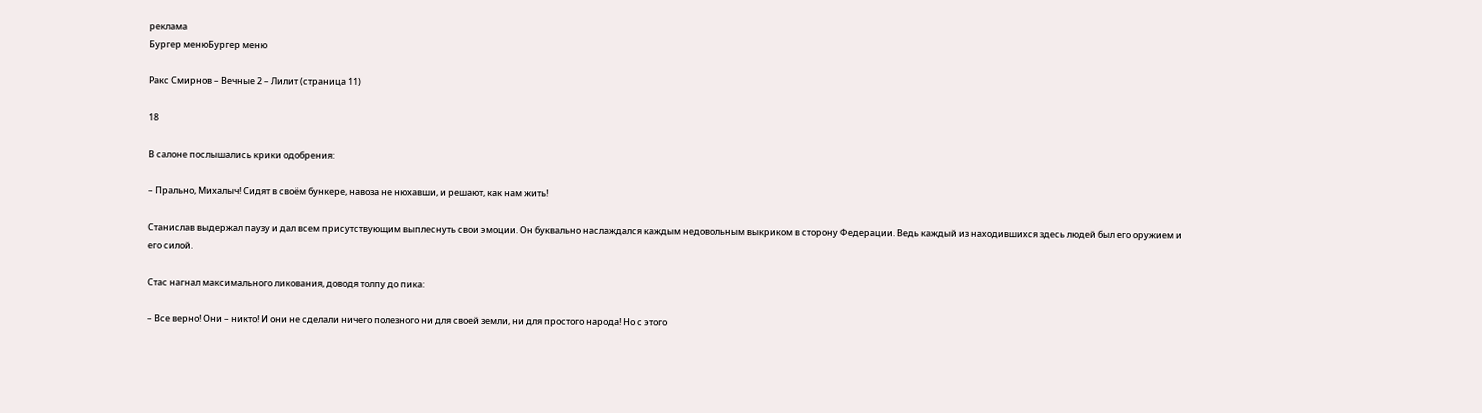реклама
Бургер менюБургер меню

Ракс Смирнов – Вечные 2 – Лилит (страница 11)

18

В салоне послышались крики одобрения:

– Прально, Михалыч! Сидят в своём бункере, навоза не нюхавши, и решают, как нам жить!

Станислав выдержал паузу и дал всем присутствующим выплеснуть свои эмоции. Он буквально наслаждался каждым недовольным выкриком в сторону Федерации. Ведь каждый из находившихся здесь людей был его оружием и его силой.

Стас нагнал максимального ликования, доводя толпу до пика:

– Все верно! Они – никто! И они не сделали ничего полезного ни для своей земли, ни для простого народа! Но с этого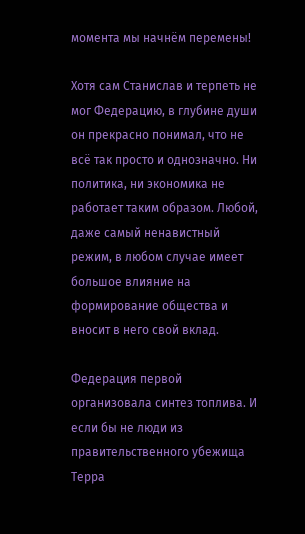момента мы начнём перемены!

Хотя сам Станислав и терпеть не мог Федерацию, в глубине души он прекрасно понимал, что не всё так просто и однозначно. Ни политика, ни экономика не работает таким образом. Любой, даже самый ненавистный режим, в любом случае имеет большое влияние на формирование общества и вносит в него свой вклад.

Федерация первой организовала синтез топлива. И если бы не люди из правительственного убежища Терра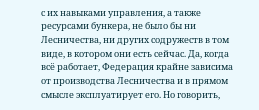с их навыками управления, а также ресурсами бункера, не было бы ни Лесничества, ни других содружеств в том виде, в котором они есть сейчас. Да, когда всё работает, Федерация крайне зависима от производства Лесничества и в прямом смысле эксплуатирует его. Но говорить,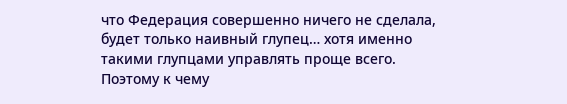что Федерация совершенно ничего не сделала, будет только наивный глупец… хотя именно такими глупцами управлять проще всего. Поэтому к чему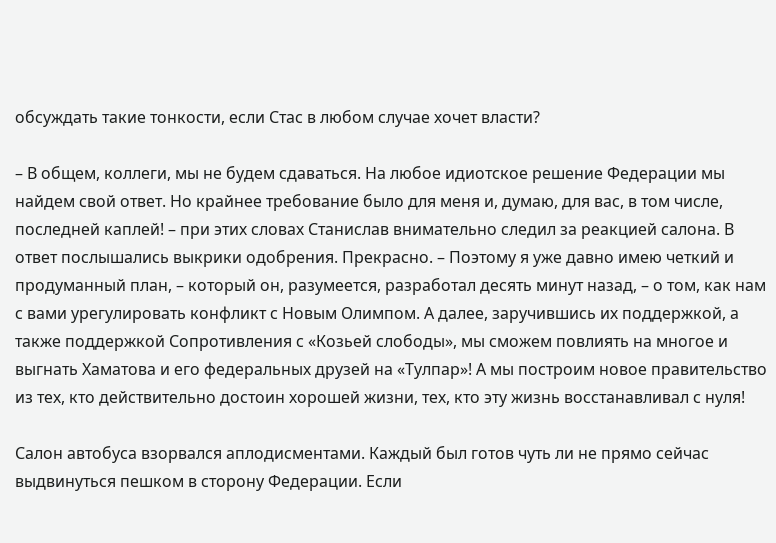обсуждать такие тонкости, если Стас в любом случае хочет власти?

– В общем, коллеги, мы не будем сдаваться. На любое идиотское решение Федерации мы найдем свой ответ. Но крайнее требование было для меня и, думаю, для вас, в том числе, последней каплей! – при этих словах Станислав внимательно следил за реакцией салона. В ответ послышались выкрики одобрения. Прекрасно. – Поэтому я уже давно имею четкий и продуманный план, – который он, разумеется, разработал десять минут назад, – о том, как нам с вами урегулировать конфликт с Новым Олимпом. А далее, заручившись их поддержкой, а также поддержкой Сопротивления с «Козьей слободы», мы сможем повлиять на многое и выгнать Хаматова и его федеральных друзей на «Тулпар»! А мы построим новое правительство из тех, кто действительно достоин хорошей жизни, тех, кто эту жизнь восстанавливал с нуля!

Салон автобуса взорвался аплодисментами. Каждый был готов чуть ли не прямо сейчас выдвинуться пешком в сторону Федерации. Если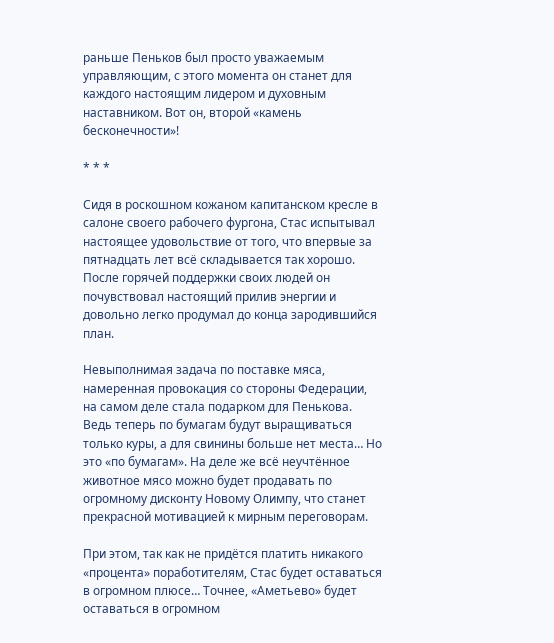раньше Пеньков был просто уважаемым управляющим, с этого момента он станет для каждого настоящим лидером и духовным наставником. Вот он, второй «камень бесконечности»!

* * *

Сидя в роскошном кожаном капитанском кресле в салоне своего рабочего фургона, Стас испытывал настоящее удовольствие от того, что впервые за пятнадцать лет всё складывается так хорошо. После горячей поддержки своих людей он почувствовал настоящий прилив энергии и довольно легко продумал до конца зародившийся план.

Невыполнимая задача по поставке мяса, намеренная провокация со стороны Федерации, на самом деле стала подарком для Пенькова. Ведь теперь по бумагам будут выращиваться только куры, а для свинины больше нет места… Но это «по бумагам». На деле же всё неучтённое животное мясо можно будет продавать по огромному дисконту Новому Олимпу, что станет прекрасной мотивацией к мирным переговорам.

При этом, так как не придётся платить никакого «процента» поработителям, Стас будет оставаться в огромном плюсе… Точнее, «Аметьево» будет оставаться в огромном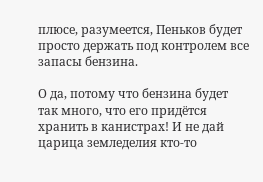плюсе, разумеется, Пеньков будет просто держать под контролем все запасы бензина.

О да, потому что бензина будет так много, что его придётся хранить в канистрах! И не дай царица земледелия кто-то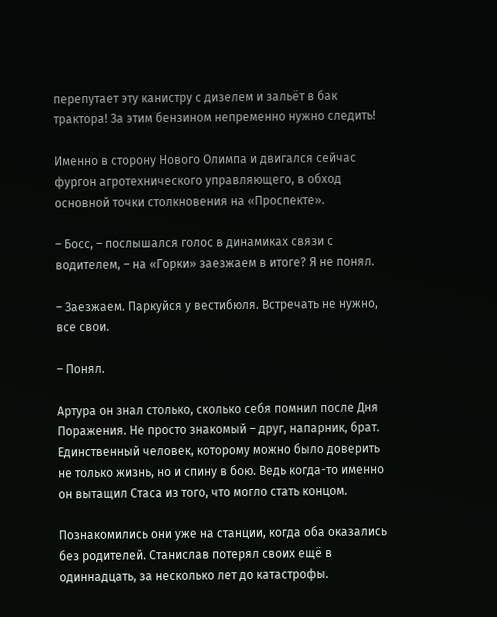перепутает эту канистру с дизелем и зальёт в бак трактора! За этим бензином непременно нужно следить!

Именно в сторону Нового Олимпа и двигался сейчас фургон агротехнического управляющего, в обход основной точки столкновения на «Проспекте».

– Босс, – послышался голос в динамиках связи с водителем, – на «Горки» заезжаем в итоге? Я не понял.

– Заезжаем. Паркуйся у вестибюля. Встречать не нужно, все свои.

– Понял.

Артура он знал столько, сколько себя помнил после Дня Поражения. Не просто знакомый – друг, напарник, брат. Единственный человек, которому можно было доверить не только жизнь, но и спину в бою. Ведь когда-то именно он вытащил Стаса из того, что могло стать концом.

Познакомились они уже на станции, когда оба оказались без родителей. Станислав потерял своих ещё в одиннадцать, за несколько лет до катастрофы.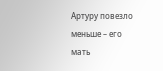Артуру повезло меньше – его мать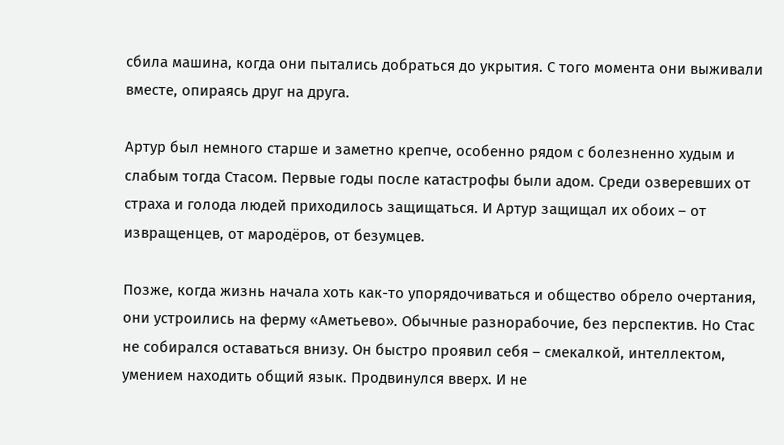сбила машина, когда они пытались добраться до укрытия. С того момента они выживали вместе, опираясь друг на друга.

Артур был немного старше и заметно крепче, особенно рядом с болезненно худым и слабым тогда Стасом. Первые годы после катастрофы были адом. Среди озверевших от страха и голода людей приходилось защищаться. И Артур защищал их обоих – от извращенцев, от мародёров, от безумцев.

Позже, когда жизнь начала хоть как-то упорядочиваться и общество обрело очертания, они устроились на ферму «Аметьево». Обычные разнорабочие, без перспектив. Но Стас не собирался оставаться внизу. Он быстро проявил себя – смекалкой, интеллектом, умением находить общий язык. Продвинулся вверх. И не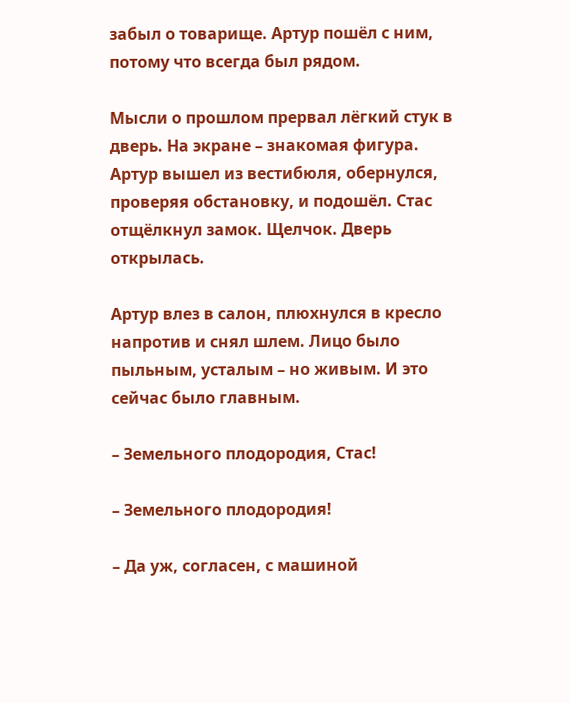забыл о товарище. Артур пошёл с ним, потому что всегда был рядом.

Мысли о прошлом прервал лёгкий стук в дверь. На экране – знакомая фигура. Артур вышел из вестибюля, обернулся, проверяя обстановку, и подошёл. Стас отщёлкнул замок. Щелчок. Дверь открылась.

Артур влез в салон, плюхнулся в кресло напротив и снял шлем. Лицо было пыльным, усталым – но живым. И это сейчас было главным.

– Земельного плодородия, Стас!

– Земельного плодородия!

– Да уж, согласен, с машиной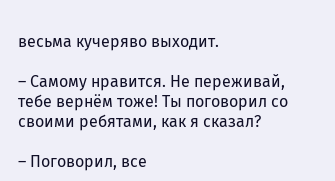весьма кучеряво выходит.

– Самому нравится. Не переживай, тебе вернём тоже! Ты поговорил со своими ребятами, как я сказал?

– Поговорил, все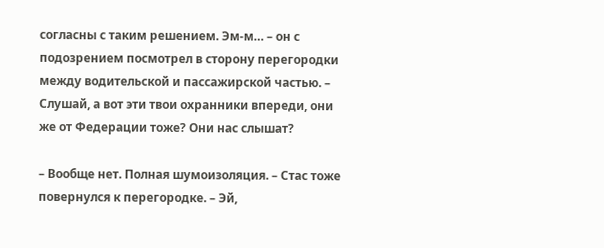согласны с таким решением. Эм-м… – он с подозрением посмотрел в сторону перегородки между водительской и пассажирской частью. – Слушай, а вот эти твои охранники впереди, они же от Федерации тоже? Они нас слышат?

– Вообще нет. Полная шумоизоляция. – Стас тоже повернулся к перегородке. – Эй,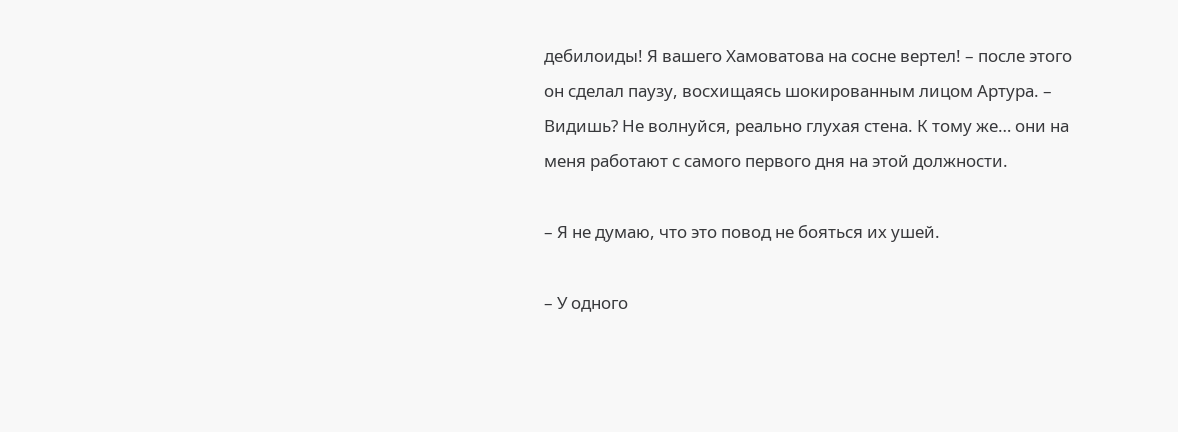дебилоиды! Я вашего Хамоватова на сосне вертел! – после этого он сделал паузу, восхищаясь шокированным лицом Артура. – Видишь? Не волнуйся, реально глухая стена. К тому же… они на меня работают с самого первого дня на этой должности.

– Я не думаю, что это повод не бояться их ушей.

– У одного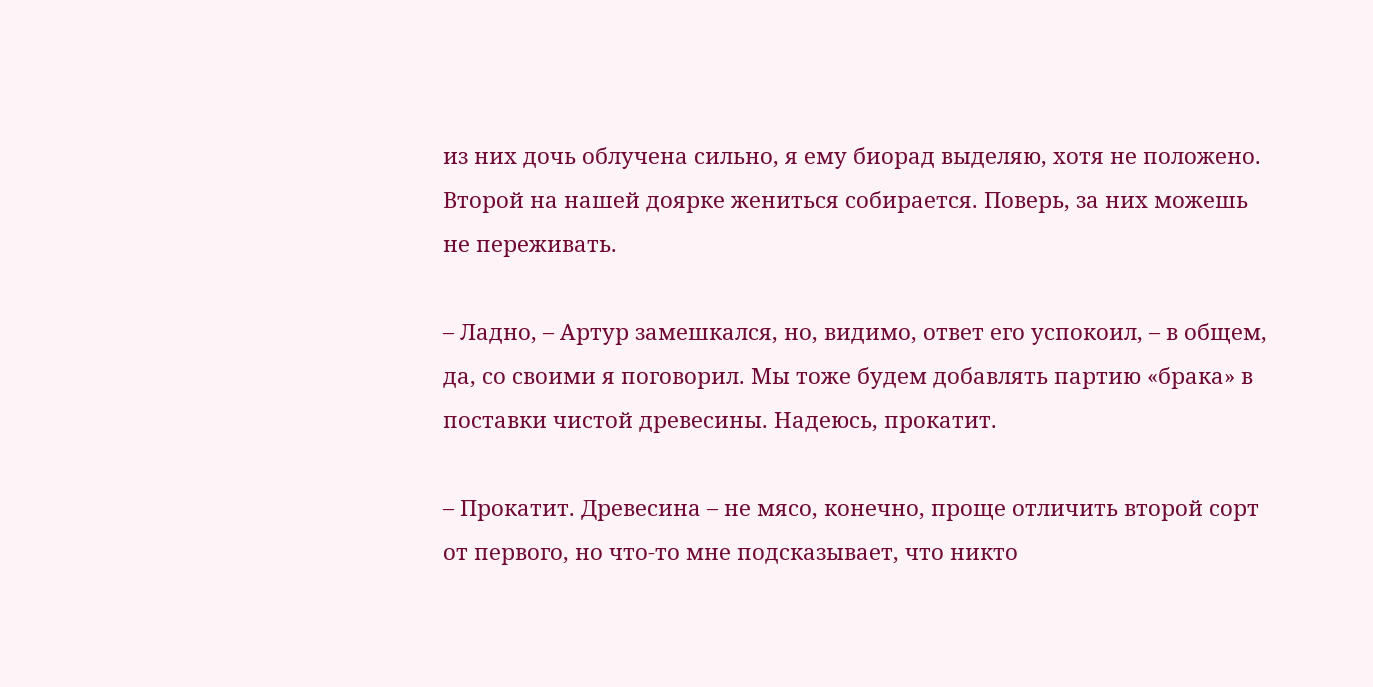из них дочь облучена сильно, я ему биорад выделяю, хотя не положено. Второй на нашей доярке жениться собирается. Поверь, за них можешь не переживать.

– Ладно, – Артур замешкался, но, видимо, ответ его успокоил, – в общем, да, со своими я поговорил. Мы тоже будем добавлять партию «брака» в поставки чистой древесины. Надеюсь, прокатит.

– Прокатит. Древесина – не мясо, конечно, проще отличить второй сорт от первого, но что-то мне подсказывает, что никто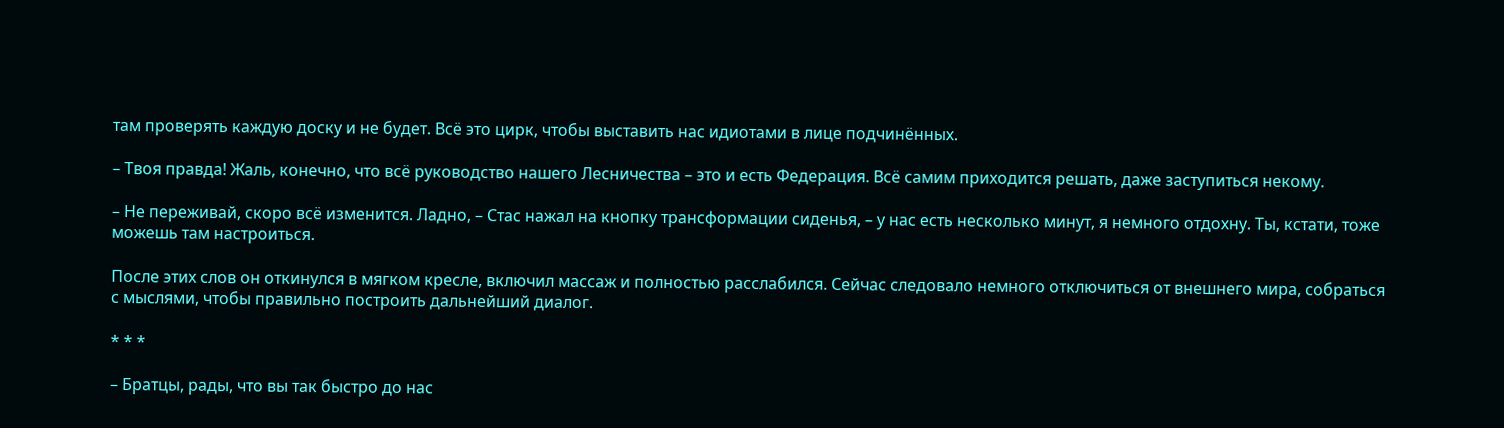там проверять каждую доску и не будет. Всё это цирк, чтобы выставить нас идиотами в лице подчинённых.

– Твоя правда! Жаль, конечно, что всё руководство нашего Лесничества – это и есть Федерация. Всё самим приходится решать, даже заступиться некому.

– Не переживай, скоро всё изменится. Ладно, – Стас нажал на кнопку трансформации сиденья, – у нас есть несколько минут, я немного отдохну. Ты, кстати, тоже можешь там настроиться.

После этих слов он откинулся в мягком кресле, включил массаж и полностью расслабился. Сейчас следовало немного отключиться от внешнего мира, собраться с мыслями, чтобы правильно построить дальнейший диалог.

* * *

– Братцы, рады, что вы так быстро до нас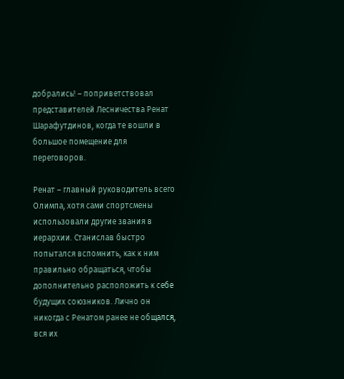добрались! – поприветствовал представителей Лесничества Ренат Шарафутдинов, когда те вошли в большое помещение для переговоров.

Ренат – главный руководитель всего Олимпа, хотя сами спортсмены использовали другие звания в иерархии. Станислав быстро попытался вспомнить, как к ним правильно обращаться, чтобы дополнительно расположить к себе будущих союзников. Лично он никогда с Ренатом ранее не общался, вся их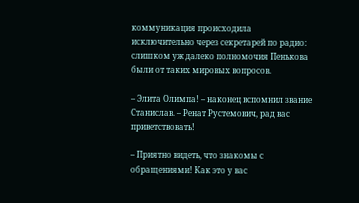коммуникация происходила исключительно через секретарей по радио: слишком уж далеко полномочия Пенькова были от таких мировых вопросов.

– Элита Олимпа! – наконец вспомнил звание Станислав. – Ренат Рустемович, рад вас приветствовать!

– Приятно видеть, что знакомы с обращениями! Как это у вас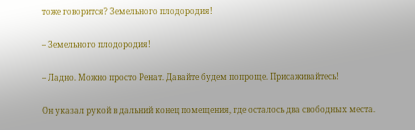тоже говорится? Земельного плодородия!

– Земельного плодородия!

– Ладно. Можно просто Ренат. Давайте будем попроще. Присаживайтесь!

Он указал рукой в дальний конец помещения, где осталось два свободных места.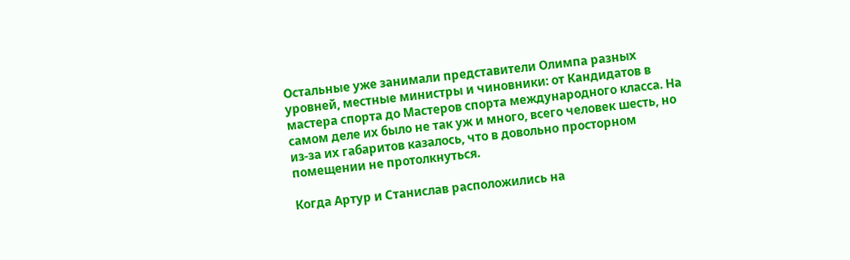Остальные уже занимали представители Олимпа разных уровней, местные министры и чиновники: от Кандидатов в мастера спорта до Мастеров спорта международного класса. На самом деле их было не так уж и много, всего человек шесть, но из-за их габаритов казалось, что в довольно просторном помещении не протолкнуться.

Когда Артур и Станислав расположились на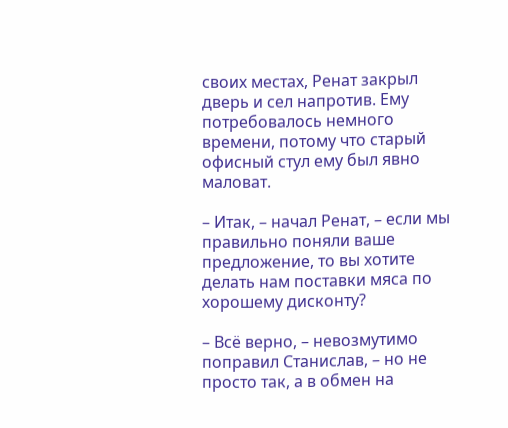своих местах, Ренат закрыл дверь и сел напротив. Ему потребовалось немного времени, потому что старый офисный стул ему был явно маловат.

– Итак, – начал Ренат, – если мы правильно поняли ваше предложение, то вы хотите делать нам поставки мяса по хорошему дисконту?

– Всё верно, – невозмутимо поправил Станислав, – но не просто так, а в обмен на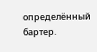определённый бартер.